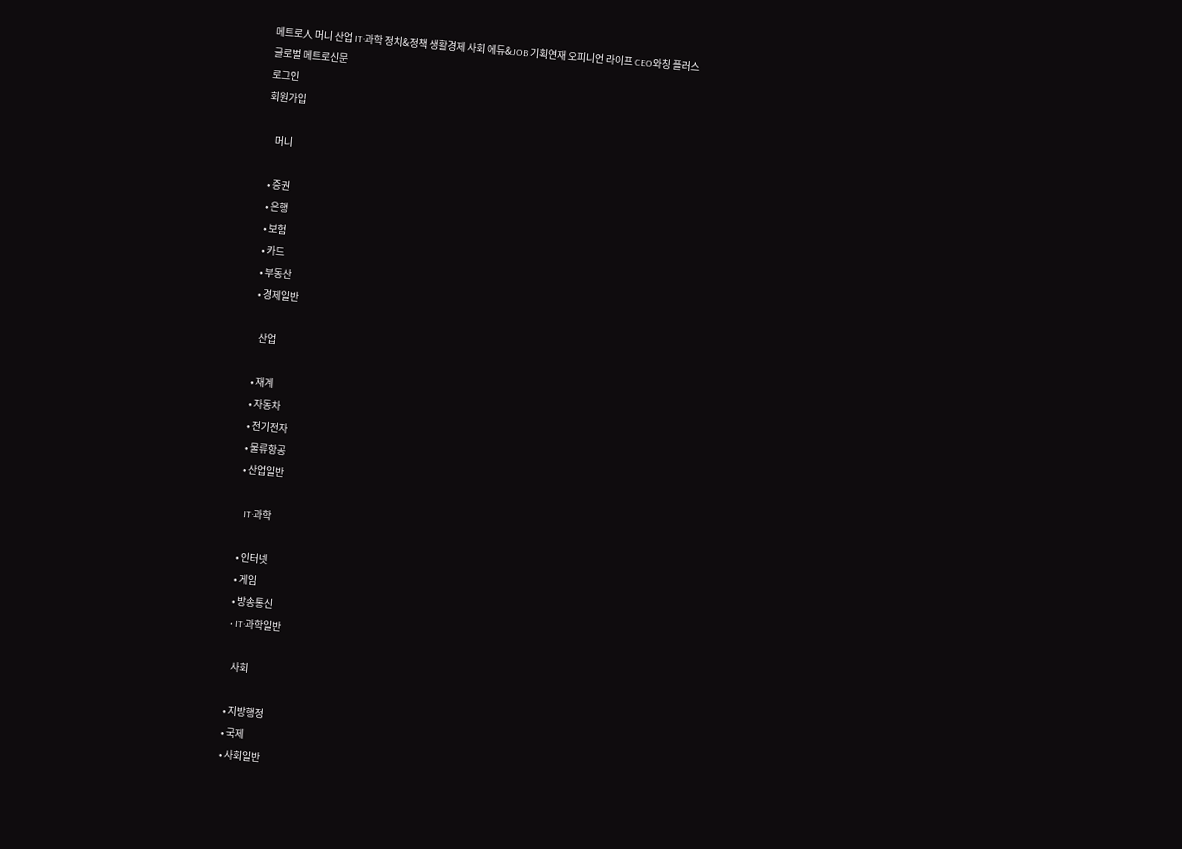메트로人 머니 산업 IT·과학 정치&정책 생활경제 사회 에듀&JOB 기획연재 오피니언 라이프 CEO와칭 플러스
글로벌 메트로신문
로그인
회원가입

    머니

  • 증권
  • 은행
  • 보험
  • 카드
  • 부동산
  • 경제일반

    산업

  • 재계
  • 자동차
  • 전기전자
  • 물류항공
  • 산업일반

    IT·과학

  • 인터넷
  • 게임
  • 방송통신
  • IT·과학일반

    사회

  • 지방행정
  • 국제
  • 사회일반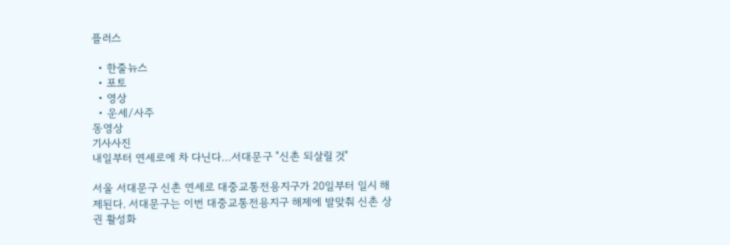플러스

  • 한줄뉴스
  • 포토
  • 영상
  • 운세/사주
동영상
기사사진
내일부터 연세로에 차 다닌다…서대문구 "신촌 되살릴 것"

서울 서대문구 신촌 연세로 대중교통전용지구가 20일부터 일시 해제된다. 서대문구는 이번 대중교통전용지구 해제에 발맞춰 신촌 상권 활성화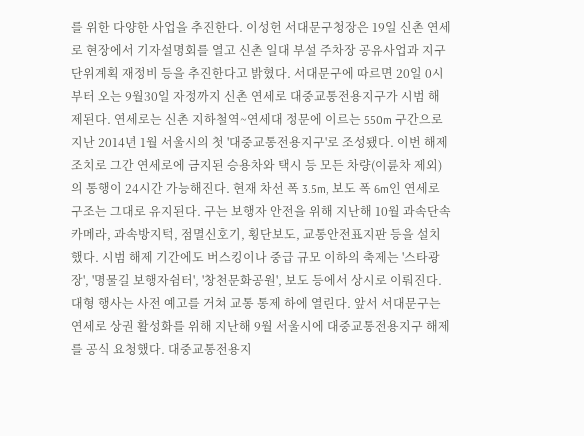를 위한 다양한 사업을 추진한다. 이성헌 서대문구청장은 19일 신촌 연세로 현장에서 기자설명회를 열고 신촌 일대 부설 주차장 공유사업과 지구단위계획 재정비 등을 추진한다고 밝혔다. 서대문구에 따르면 20일 0시부터 오는 9월30일 자정까지 신촌 연세로 대중교통전용지구가 시범 해제된다. 연세로는 신촌 지하철역~연세대 정문에 이르는 550m 구간으로 지난 2014년 1월 서울시의 첫 '대중교통전용지구'로 조성됐다. 이번 해제 조치로 그간 연세로에 금지된 승용차와 택시 등 모든 차량(이륜차 제외)의 통행이 24시간 가능해진다. 현재 차선 폭 3.5m, 보도 폭 6m인 연세로 구조는 그대로 유지된다. 구는 보행자 안전을 위해 지난해 10월 과속단속카메라, 과속방지턱, 점멸신호기, 횡단보도, 교통안전표지판 등을 설치했다. 시범 해제 기간에도 버스킹이나 중급 규모 이하의 축제는 '스타광장', '명물길 보행자쉼터', '창천문화공원', 보도 등에서 상시로 이뤄진다. 대형 행사는 사전 예고를 거쳐 교통 통제 하에 열린다. 앞서 서대문구는 연세로 상권 활성화를 위해 지난해 9월 서울시에 대중교통전용지구 해제를 공식 요청했다. 대중교통전용지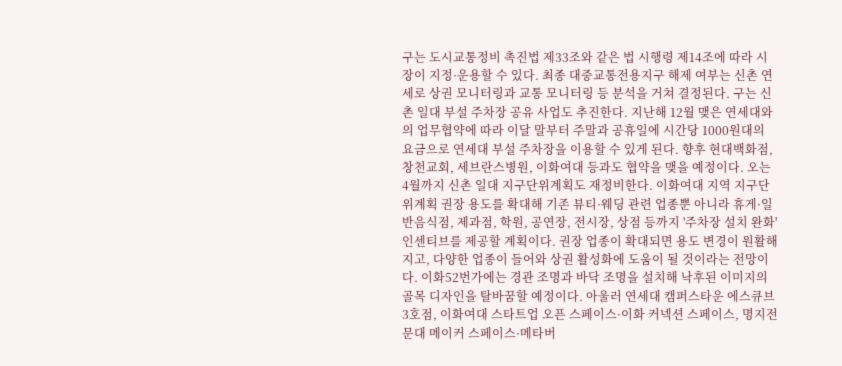구는 도시교통정비 촉진법 제33조와 같은 법 시행령 제14조에 따라 시장이 지정·운용할 수 있다. 최종 대중교통전용지구 해제 여부는 신촌 연세로 상권 모니터링과 교통 모니터링 등 분석을 거쳐 결정된다. 구는 신촌 일대 부설 주차장 공유 사업도 추진한다. 지난해 12월 맺은 연세대와의 업무협약에 따라 이달 말부터 주말과 공휴일에 시간당 1000원대의 요금으로 연세대 부설 주차장을 이용할 수 있게 된다. 향후 현대백화점, 창천교회, 세브란스병원, 이화여대 등과도 협약을 맺을 예정이다. 오는 4월까지 신촌 일대 지구단위계획도 재정비한다. 이화여대 지역 지구단위계획 권장 용도를 확대해 기존 뷰티·웨딩 관련 업종뿐 아니라 휴게·일반음식점, 제과점, 학원, 공연장, 전시장, 상점 등까지 '주차장 설치 완화' 인센티브를 제공할 계획이다. 권장 업종이 확대되면 용도 변경이 원활해지고, 다양한 업종이 들어와 상권 활성화에 도움이 될 것이라는 전망이다. 이화52번가에는 경관 조명과 바닥 조명을 설치해 낙후된 이미지의 골목 디자인을 탈바꿈할 예정이다. 아울러 연세대 캠퍼스타운 에스큐브 3호점, 이화여대 스타트업 오픈 스페이스·이화 커넥션 스페이스, 명지전문대 메이커 스페이스·메타버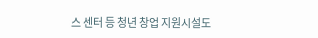스 센터 등 청년 창업 지원시설도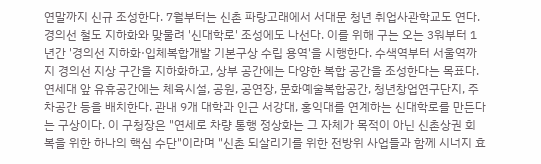연말까지 신규 조성한다. 7월부터는 신촌 파랑고래에서 서대문 청년 취업사관학교도 연다. 경의선 철도 지하화와 맞물려 '신대학로' 조성에도 나선다. 이를 위해 구는 오는 3워부터 1년간 '경의선 지하화·입체복합개발 기본구상 수립 용역'을 시행한다. 수색역부터 서울역까지 경의선 지상 구간을 지하화하고, 상부 공간에는 다양한 복합 공간을 조성한다는 목표다. 연세대 앞 유휴공간에는 체육시설, 공원, 공연장, 문화예술복합공간, 청년창업연구단지, 주차공간 등을 배치한다. 관내 9개 대학과 인근 서강대, 홍익대를 연계하는 신대학로를 만든다는 구상이다. 이 구청장은 "연세로 차량 통행 정상화는 그 자체가 목적이 아닌 신촌상권 회복을 위한 하나의 핵심 수단"이라며 "신촌 되살리기를 위한 전방위 사업들과 함께 시너지 효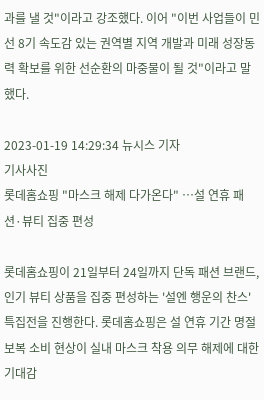과를 낼 것"이라고 강조했다. 이어 "이번 사업들이 민선 8기 속도감 있는 권역별 지역 개발과 미래 성장동력 확보를 위한 선순환의 마중물이 될 것"이라고 말했다.

2023-01-19 14:29:34 뉴시스 기자
기사사진
롯데홈쇼핑 "마스크 해제 다가온다" …설 연휴 패션·뷰티 집중 편성

롯데홈쇼핑이 21일부터 24일까지 단독 패션 브랜드, 인기 뷰티 상품을 집중 편성하는 '설엔 행운의 찬스' 특집전을 진행한다. 롯데홈쇼핑은 설 연휴 기간 명절 보복 소비 현상이 실내 마스크 착용 의무 해제에 대한 기대감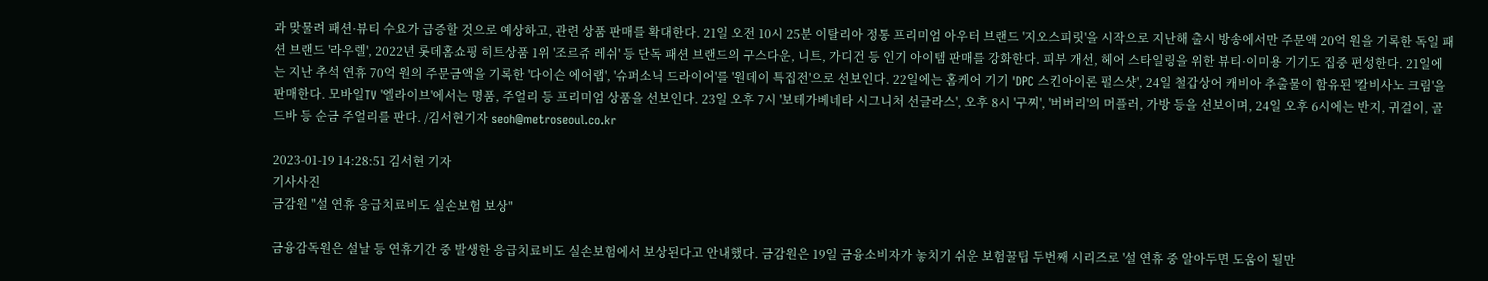과 맞물려 패션·뷰티 수요가 급증할 것으로 예상하고, 관련 상품 판매를 확대한다. 21일 오전 10시 25분 이탈리아 정통 프리미엄 아우터 브랜드 '지오스피릿'을 시작으로 지난해 출시 방송에서만 주문액 20억 원을 기록한 독일 패션 브랜드 '라우렐', 2022년 롯데홈쇼핑 히트상품 1위 '조르쥬 레쉬' 등 단독 패션 브랜드의 구스다운, 니트, 가디건 등 인기 아이템 판매를 강화한다. 피부 개선, 헤어 스타일링을 위한 뷰티·이미용 기기도 집중 편성한다. 21일에는 지난 추석 연휴 70억 원의 주문금액을 기록한 '다이슨 에어랩', '슈퍼소닉 드라이어'를 '원데이 특집전'으로 선보인다. 22일에는 홈케어 기기 'DPC 스킨아이론 펄스샷', 24일 철갑상어 캐비아 추출물이 함유된 '칼비사노 크림'을 판매한다. 모바일TV '엘라이브'에서는 명품, 주얼리 등 프리미엄 상품을 선보인다. 23일 오후 7시 '보테가베네타 시그니처 선글라스', 오후 8시 '구찌', '버버리'의 머플러, 가방 등을 선보이며, 24일 오후 6시에는 반지, 귀걸이, 골드바 등 순금 주얼리를 판다. /김서현기자 seoh@metroseoul.co.kr

2023-01-19 14:28:51 김서현 기자
기사사진
금감원 "설 연휴 응급치료비도 실손보험 보상"

금융감독원은 설날 등 연휴기간 중 발생한 응급치료비도 실손보험에서 보상된다고 안내했다. 금감원은 19일 금융소비자가 놓치기 쉬운 보험꿀팁 두번째 시리즈로 '설 연휴 중 알아두면 도움이 될만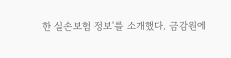한 실손보험 정보'를 소개했다. 금감원에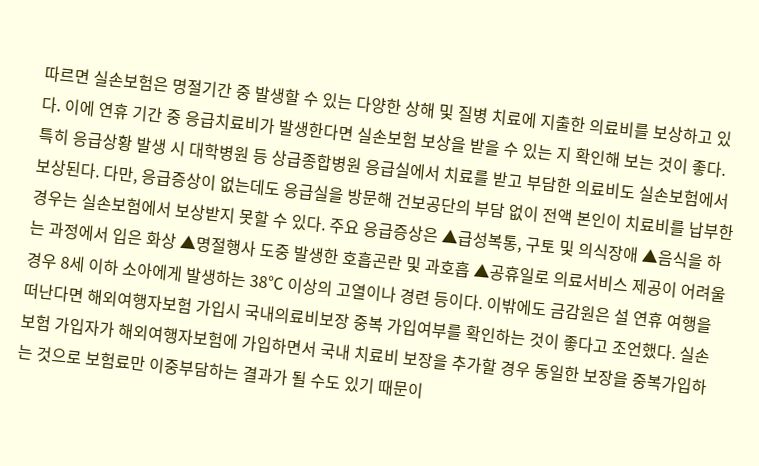따르면 실손보험은 명절기간 중 발생할 수 있는 다양한 상해 및 질병 치료에 지출한 의료비를 보상하고 있다. 이에 연휴 기간 중 응급치료비가 발생한다면 실손보험 보상을 받을 수 있는 지 확인해 보는 것이 좋다. 특히 응급상황 발생 시 대학병원 등 상급종합병원 응급실에서 치료를 받고 부담한 의료비도 실손보험에서 보상된다. 다만, 응급증상이 없는데도 응급실을 방문해 건보공단의 부담 없이 전액 본인이 치료비를 납부한 경우는 실손보험에서 보상받지 못할 수 있다. 주요 응급증상은 ▲급성복통, 구토 및 의식장애 ▲음식을 하는 과정에서 입은 화상 ▲명절행사 도중 발생한 호흡곤란 및 과호흡 ▲공휴일로 의료서비스 제공이 어려울 경우 8세 이하 소아에게 발생하는 38℃ 이상의 고열이나 경련 등이다. 이밖에도 금감원은 설 연휴 여행을 떠난다면 해외여행자보험 가입시 국내의료비보장 중복 가입여부를 확인하는 것이 좋다고 조언했다. 실손보험 가입자가 해외여행자보험에 가입하면서 국내 치료비 보장을 추가할 경우 동일한 보장을 중복가입하는 것으로 보험료만 이중부담하는 결과가 될 수도 있기 때문이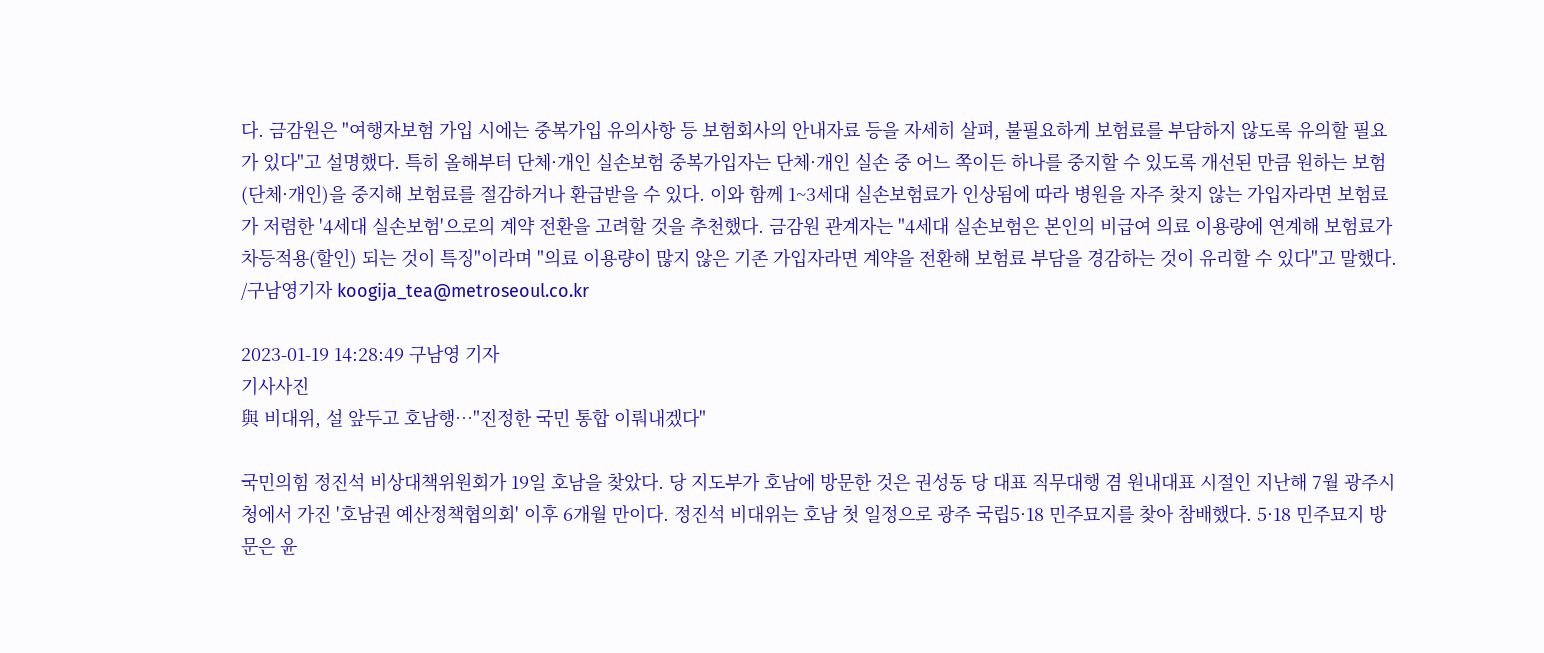다. 금감원은 "여행자보험 가입 시에는 중복가입 유의사항 등 보험회사의 안내자료 등을 자세히 살펴, 불필요하게 보험료를 부담하지 않도록 유의할 필요가 있다"고 설명했다. 특히 올해부터 단체·개인 실손보험 중복가입자는 단체·개인 실손 중 어느 쪽이든 하나를 중지할 수 있도록 개선된 만큼 원하는 보험(단체·개인)을 중지해 보험료를 절감하거나 환급받을 수 있다. 이와 함께 1~3세대 실손보험료가 인상됨에 따라 병원을 자주 찾지 않는 가입자라면 보험료가 저렴한 '4세대 실손보험'으로의 계약 전환을 고려할 것을 추천했다. 금감원 관계자는 "4세대 실손보험은 본인의 비급여 의료 이용량에 연계해 보험료가 차등적용(할인) 되는 것이 특징"이라며 "의료 이용량이 많지 않은 기존 가입자라면 계약을 전환해 보험료 부담을 경감하는 것이 유리할 수 있다"고 말했다. /구남영기자 koogija_tea@metroseoul.co.kr

2023-01-19 14:28:49 구남영 기자
기사사진
與 비대위, 설 앞두고 호남행…"진정한 국민 통합 이뤄내겠다"

국민의힘 정진석 비상대책위원회가 19일 호남을 찾았다. 당 지도부가 호남에 방문한 것은 권성동 당 대표 직무대행 겸 원내대표 시절인 지난해 7월 광주시청에서 가진 '호남권 예산정책협의회' 이후 6개월 만이다. 정진석 비대위는 호남 첫 일정으로 광주 국립5·18 민주묘지를 찾아 참배했다. 5·18 민주묘지 방문은 윤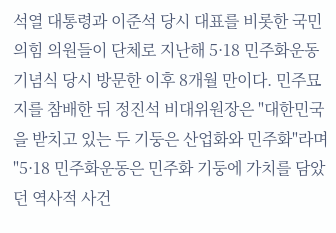석열 대통령과 이준석 당시 대표를 비롯한 국민의힘 의원들이 단체로 지난해 5·18 민주화운동 기념식 당시 방문한 이후 8개월 만이다. 민주묘지를 참배한 뒤 정진석 비대위원장은 "대한민국을 받치고 있는 두 기둥은 산업화와 민주화"라며 "5·18 민주화운동은 민주화 기둥에 가치를 담았던 역사적 사건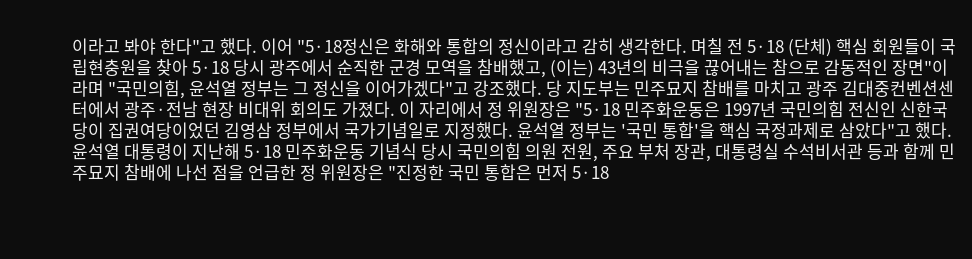이라고 봐야 한다"고 했다. 이어 "5·18정신은 화해와 통합의 정신이라고 감히 생각한다. 며칠 전 5·18 (단체) 핵심 회원들이 국립현충원을 찾아 5·18 당시 광주에서 순직한 군경 모역을 참배했고, (이는) 43년의 비극을 끊어내는 참으로 감동적인 장면"이라며 "국민의힘, 윤석열 정부는 그 정신을 이어가겠다"고 강조했다. 당 지도부는 민주묘지 참배를 마치고 광주 김대중컨벤션센터에서 광주·전남 현장 비대위 회의도 가졌다. 이 자리에서 정 위원장은 "5·18 민주화운동은 1997년 국민의힘 전신인 신한국당이 집권여당이었던 김영삼 정부에서 국가기념일로 지정했다. 윤석열 정부는 '국민 통합'을 핵심 국정과제로 삼았다"고 했다. 윤석열 대통령이 지난해 5·18 민주화운동 기념식 당시 국민의힘 의원 전원, 주요 부처 장관, 대통령실 수석비서관 등과 함께 민주묘지 참배에 나선 점을 언급한 정 위원장은 "진정한 국민 통합은 먼저 5·18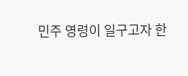민주 영령이 일구고자 한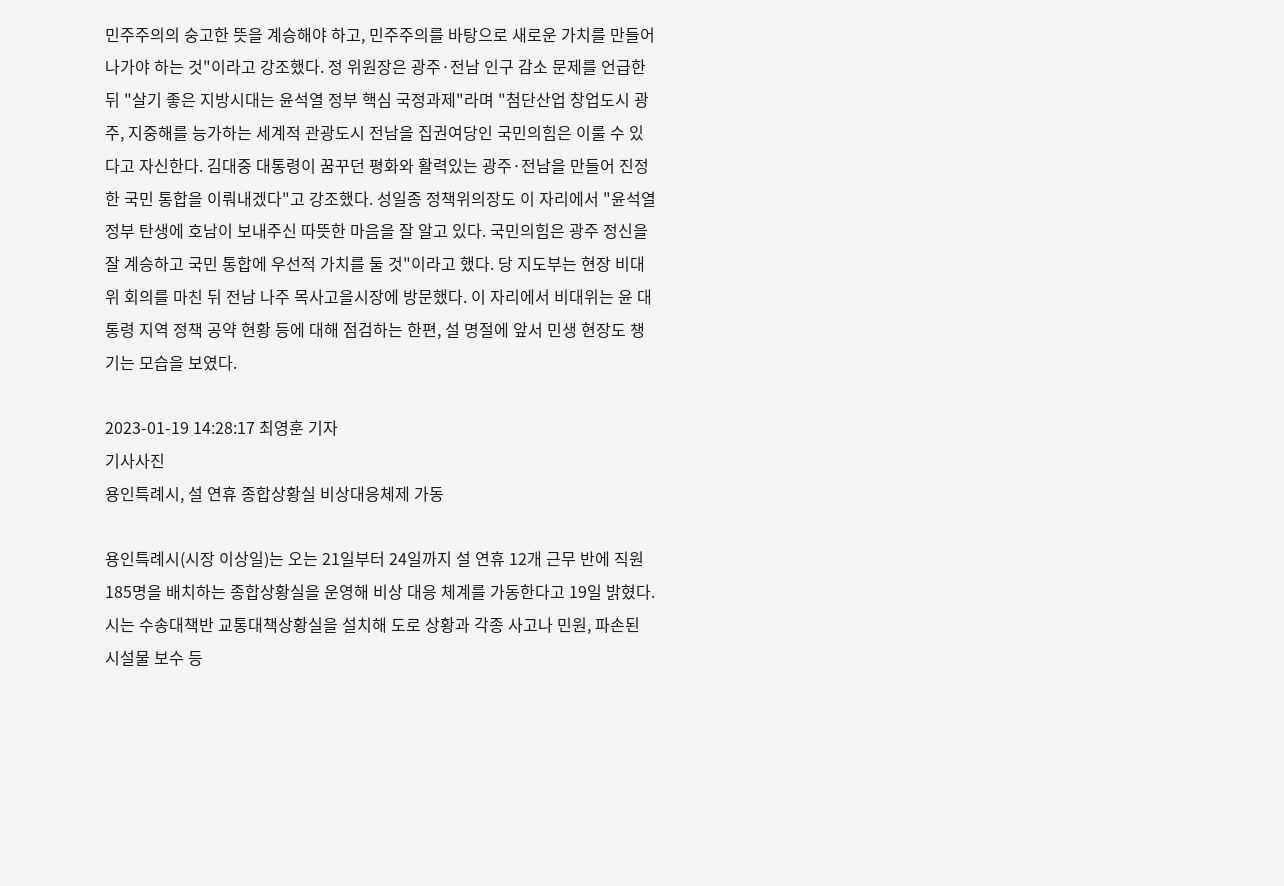민주주의의 숭고한 뜻을 계승해야 하고, 민주주의를 바탕으로 새로운 가치를 만들어 나가야 하는 것"이라고 강조했다. 정 위원장은 광주·전남 인구 감소 문제를 언급한 뒤 "살기 좋은 지방시대는 윤석열 정부 핵심 국정과제"라며 "첨단산업 창업도시 광주, 지중해를 능가하는 세계적 관광도시 전남을 집권여당인 국민의힘은 이룰 수 있다고 자신한다. 김대중 대통령이 꿈꾸던 평화와 활력있는 광주·전남을 만들어 진정한 국민 통합을 이뤄내겠다"고 강조했다. 성일종 정책위의장도 이 자리에서 "윤석열 정부 탄생에 호남이 보내주신 따뜻한 마음을 잘 알고 있다. 국민의힘은 광주 정신을 잘 계승하고 국민 통합에 우선적 가치를 둘 것"이라고 했다. 당 지도부는 현장 비대위 회의를 마친 뒤 전남 나주 목사고을시장에 방문했다. 이 자리에서 비대위는 윤 대통령 지역 정책 공약 현황 등에 대해 점검하는 한편, 설 명절에 앞서 민생 현장도 챙기는 모습을 보였다.

2023-01-19 14:28:17 최영훈 기자
기사사진
용인특례시, 설 연휴 종합상황실 비상대응체제 가동

용인특례시(시장 이상일)는 오는 21일부터 24일까지 설 연휴 12개 근무 반에 직원 185명을 배치하는 종합상황실을 운영해 비상 대응 체계를 가동한다고 19일 밝혔다. 시는 수송대책반 교통대책상황실을 설치해 도로 상황과 각종 사고나 민원, 파손된 시설물 보수 등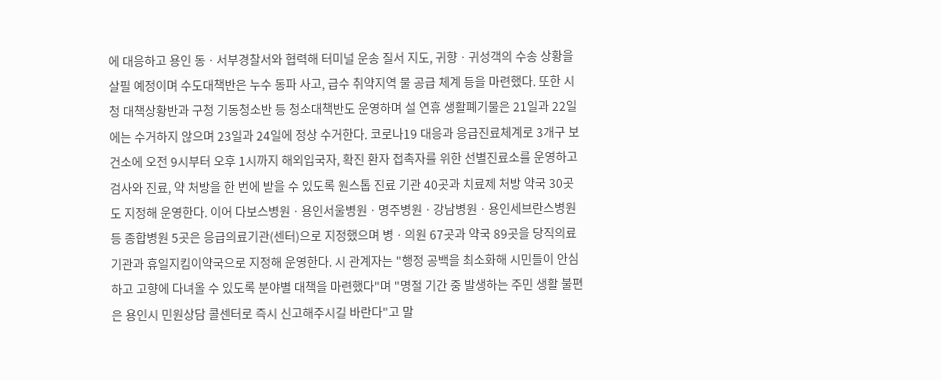에 대응하고 용인 동ㆍ서부경찰서와 협력해 터미널 운송 질서 지도, 귀향ㆍ귀성객의 수송 상황을 살필 예정이며 수도대책반은 누수 동파 사고, 급수 취약지역 물 공급 체계 등을 마련했다. 또한 시청 대책상황반과 구청 기동청소반 등 청소대책반도 운영하며 설 연휴 생활폐기물은 21일과 22일에는 수거하지 않으며 23일과 24일에 정상 수거한다. 코로나19 대응과 응급진료체계로 3개구 보건소에 오전 9시부터 오후 1시까지 해외입국자, 확진 환자 접촉자를 위한 선별진료소를 운영하고 검사와 진료, 약 처방을 한 번에 받을 수 있도록 원스톱 진료 기관 40곳과 치료제 처방 약국 30곳도 지정해 운영한다. 이어 다보스병원ㆍ용인서울병원ㆍ명주병원ㆍ강남병원ㆍ용인세브란스병원 등 종합병원 5곳은 응급의료기관(센터)으로 지정했으며 병ㆍ의원 67곳과 약국 89곳을 당직의료기관과 휴일지킴이약국으로 지정해 운영한다. 시 관계자는 "행정 공백을 최소화해 시민들이 안심하고 고향에 다녀올 수 있도록 분야별 대책을 마련했다"며 "명절 기간 중 발생하는 주민 생활 불편은 용인시 민원상담 콜센터로 즉시 신고해주시길 바란다"고 말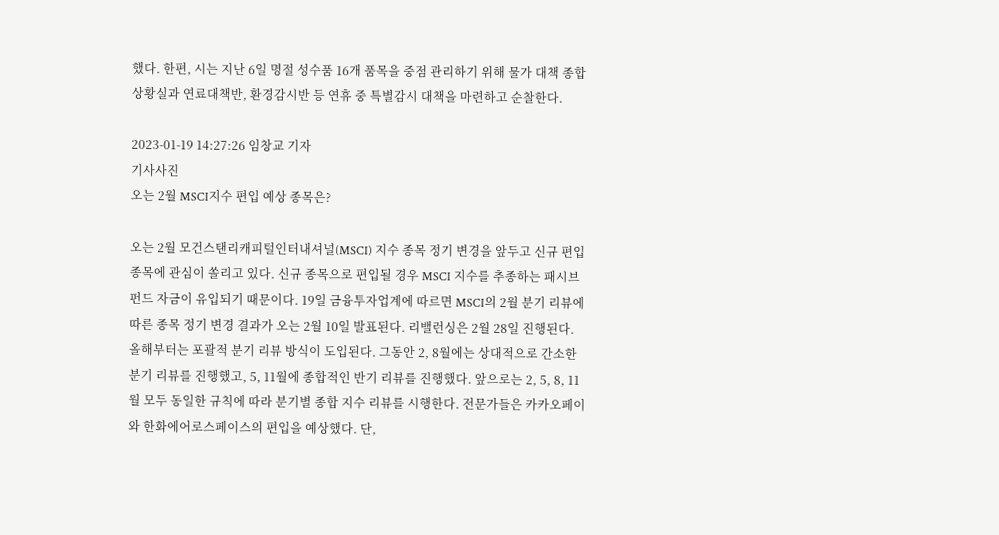했다. 한편, 시는 지난 6일 명절 성수품 16개 품목을 중점 관리하기 위해 물가 대책 종합상황실과 연료대책반, 환경감시반 등 연휴 중 특별감시 대책을 마련하고 순찰한다.

2023-01-19 14:27:26 임창교 기자
기사사진
오는 2월 MSCI지수 편입 예상 종목은?

오는 2월 모건스탠리캐피털인터내셔널(MSCI) 지수 종목 정기 변경을 앞두고 신규 편입 종목에 관심이 쏠리고 있다. 신규 종목으로 편입될 경우 MSCI 지수를 추종하는 패시브펀드 자금이 유입되기 때문이다. 19일 금융투자업계에 따르면 MSCI의 2월 분기 리뷰에 따른 종목 정기 변경 결과가 오는 2월 10일 발표된다. 리밸런싱은 2월 28일 진행된다. 올해부터는 포괄적 분기 리뷰 방식이 도입된다. 그동안 2, 8월에는 상대적으로 간소한 분기 리뷰를 진행했고, 5, 11월에 종합적인 반기 리뷰를 진행했다. 앞으로는 2, 5, 8, 11월 모두 동일한 규칙에 따라 분기별 종합 지수 리뷰를 시행한다. 전문가들은 카카오페이와 한화에어로스페이스의 편입을 예상했다. 단,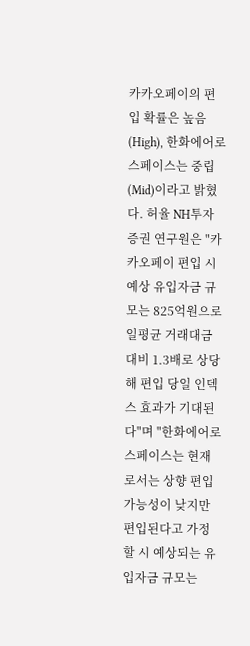카카오페이의 편입 확률은 높음(High), 한화에어로스페이스는 중립(Mid)이라고 밝혔다. 허율 NH투자증권 연구원은 "카카오페이 편입 시 예상 유입자금 규모는 825억원으로 일평균 거래대금 대비 1.3배로 상당해 편입 당일 인덱스 효과가 기대된다"며 "한화에어로스페이스는 현재로서는 상향 편입 가능성이 낮지만 편입된다고 가정할 시 예상되는 유입자금 규모는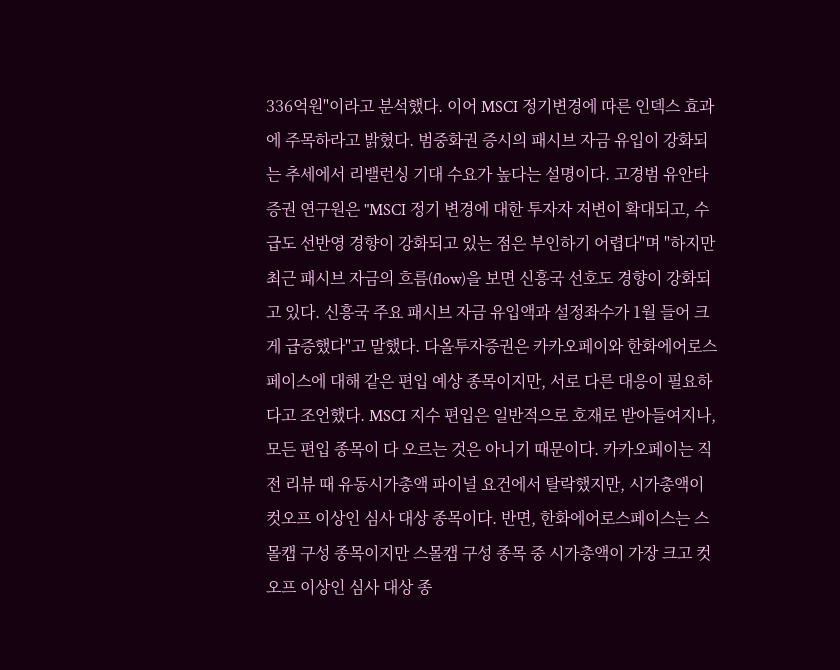336억원"이라고 분석했다. 이어 MSCI 정기변경에 따른 인덱스 효과에 주목하라고 밝혔다. 범중화권 증시의 패시브 자금 유입이 강화되는 추세에서 리밸런싱 기대 수요가 높다는 설명이다. 고경범 유안타증권 연구원은 "MSCI 정기 변경에 대한 투자자 저변이 확대되고, 수급도 선반영 경향이 강화되고 있는 점은 부인하기 어렵다"며 "하지만 최근 패시브 자금의 흐름(flow)을 보면 신흥국 선호도 경향이 강화되고 있다. 신흥국 주요 패시브 자금 유입액과 설정좌수가 1월 들어 크게 급증했다"고 말했다. 다올투자증권은 카카오페이와 한화에어로스페이스에 대해 같은 편입 예상 종목이지만, 서로 다른 대응이 필요하다고 조언했다. MSCI 지수 편입은 일반적으로 호재로 받아들여지나, 모든 편입 종목이 다 오르는 것은 아니기 때문이다. 카카오페이는 직전 리뷰 때 유동시가총액 파이널 요건에서 탈락했지만, 시가총액이 컷오프 이상인 심사 대상 종목이다. 반면, 한화에어로스페이스는 스몰캡 구성 종목이지만 스몰캡 구성 종목 중 시가총액이 가장 크고 컷오프 이상인 심사 대상 종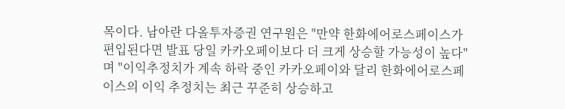목이다. 남아란 다올투자증권 연구원은 "만약 한화에어로스페이스가 편입된다면 발표 당일 카카오페이보다 더 크게 상승할 가능성이 높다"며 "이익추정치가 계속 하락 중인 카카오페이와 달리 한화에어로스페이스의 이익 추정치는 최근 꾸준히 상승하고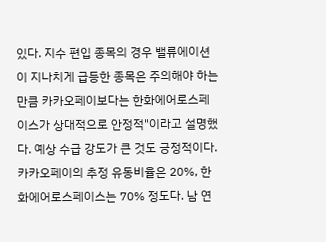있다. 지수 편입 종목의 경우 밸류에이션이 지나치게 급등한 종목은 주의해야 하는 만큼 카카오페이보다는 한화에어로스페이스가 상대적으로 안정적"이라고 설명했다. 예상 수급 강도가 큰 것도 긍정적이다. 카카오페이의 추정 유동비율은 20%, 한화에어로스페이스는 70% 정도다. 남 연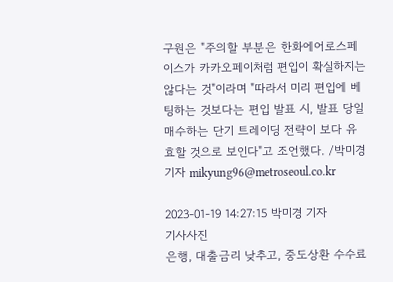구원은 "주의할 부분은 한화에어로스페이스가 카카오페이처럼 편입이 확실하지는 않다는 것"이라며 "따라서 미리 편입에 베팅하는 것보다는 편입 발표 시, 발표 당일 매수하는 단기 트레이딩 전략이 보다 유효할 것으로 보인다"고 조언했다. /박미경기자 mikyung96@metroseoul.co.kr

2023-01-19 14:27:15 박미경 기자
기사사진
은행, 대출금리 낮추고, 중도상환 수수료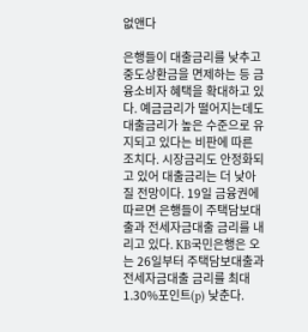없앤다

은행들이 대출금리를 낮추고 중도상환금을 면제하는 등 금융소비자 혜택을 확대하고 있다. 예금금리가 떨어지는데도 대출금리가 높은 수준으로 유지되고 있다는 비판에 따른 조치다. 시장금리도 안정화되고 있어 대출금리는 더 낮아질 전망이다. 19일 금융권에 따르면 은행들이 주택담보대출과 전세자금대출 금리를 내리고 있다. KB국민은행은 오는 26일부터 주택담보대출과 전세자금대출 금리를 최대 1.30%포인트(p) 낮춘다.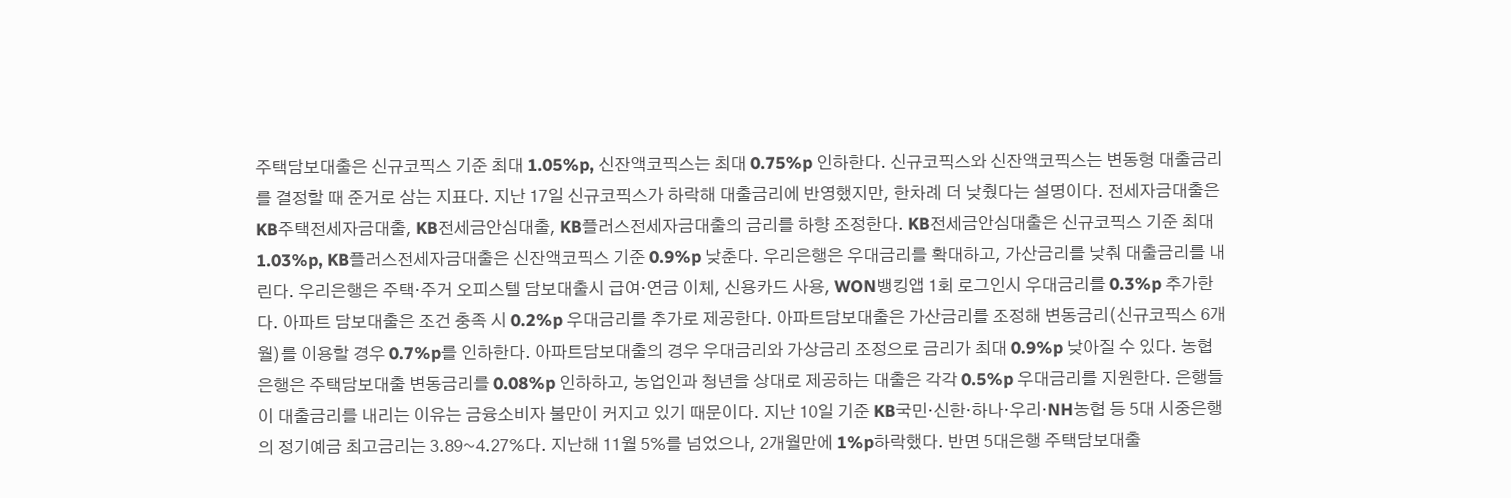주택담보대출은 신규코픽스 기준 최대 1.05%p, 신잔액코픽스는 최대 0.75%p 인하한다. 신규코픽스와 신잔액코픽스는 변동형 대출금리를 결정할 때 준거로 삼는 지표다. 지난 17일 신규코픽스가 하락해 대출금리에 반영했지만, 한차례 더 낮췄다는 설명이다. 전세자금대출은 KB주택전세자금대출, KB전세금안심대출, KB플러스전세자금대출의 금리를 하향 조정한다. KB전세금안심대출은 신규코픽스 기준 최대 1.03%p, KB플러스전세자금대출은 신잔액코픽스 기준 0.9%p 낮춘다. 우리은행은 우대금리를 확대하고, 가산금리를 낮춰 대출금리를 내린다. 우리은행은 주택·주거 오피스텔 담보대출시 급여·연금 이체, 신용카드 사용, WON뱅킹앱 1회 로그인시 우대금리를 0.3%p 추가한다. 아파트 담보대출은 조건 충족 시 0.2%p 우대금리를 추가로 제공한다. 아파트담보대출은 가산금리를 조정해 변동금리(신규코픽스 6개월)를 이용할 경우 0.7%p를 인하한다. 아파트담보대출의 경우 우대금리와 가상금리 조정으로 금리가 최대 0.9%p 낮아질 수 있다. 농협은행은 주택담보대출 변동금리를 0.08%p 인하하고, 농업인과 청년을 상대로 제공하는 대출은 각각 0.5%p 우대금리를 지원한다. 은행들이 대출금리를 내리는 이유는 금융소비자 불만이 커지고 있기 때문이다. 지난 10일 기준 KB국민·신한·하나·우리·NH농협 등 5대 시중은행의 정기예금 최고금리는 3.89~4.27%다. 지난해 11월 5%를 넘었으나, 2개월만에 1%p하락했다. 반면 5대은행 주택담보대출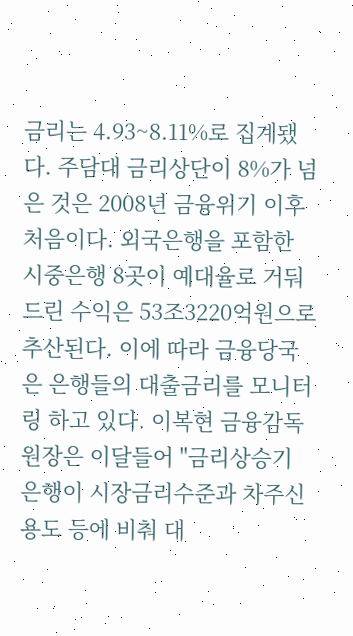금리는 4.93~8.11%로 집계됐다. 주담대 금리상단이 8%가 넘은 것은 2008년 금융위기 이후 처음이다. 외국은행을 포함한 시중은행 8곳이 예대율로 거둬드린 수익은 53조3220억원으로 추산된다. 이에 따라 금융당국은 은행들의 대출금리를 모니터링 하고 있다. 이복현 금융감독원장은 이달들어 "금리상승기 은행이 시장금리수준과 차주신용도 등에 비춰 대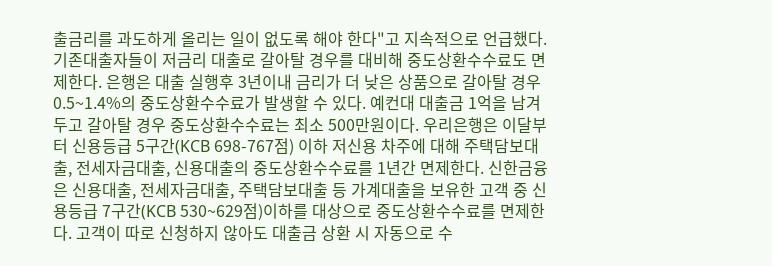출금리를 과도하게 올리는 일이 없도록 해야 한다"고 지속적으로 언급했다. 기존대출자들이 저금리 대출로 갈아탈 경우를 대비해 중도상환수수료도 면제한다. 은행은 대출 실행후 3년이내 금리가 더 낮은 상품으로 갈아탈 경우 0.5~1.4%의 중도상환수수료가 발생할 수 있다. 예컨대 대출금 1억을 남겨두고 갈아탈 경우 중도상환수수료는 최소 500만원이다. 우리은행은 이달부터 신용등급 5구간(KCB 698-767점) 이하 저신용 차주에 대해 주택담보대출, 전세자금대출, 신용대출의 중도상환수수료를 1년간 면제한다. 신한금융은 신용대출, 전세자금대출, 주택담보대출 등 가계대출을 보유한 고객 중 신용등급 7구간(KCB 530~629점)이하를 대상으로 중도상환수수료를 면제한다. 고객이 따로 신청하지 않아도 대출금 상환 시 자동으로 수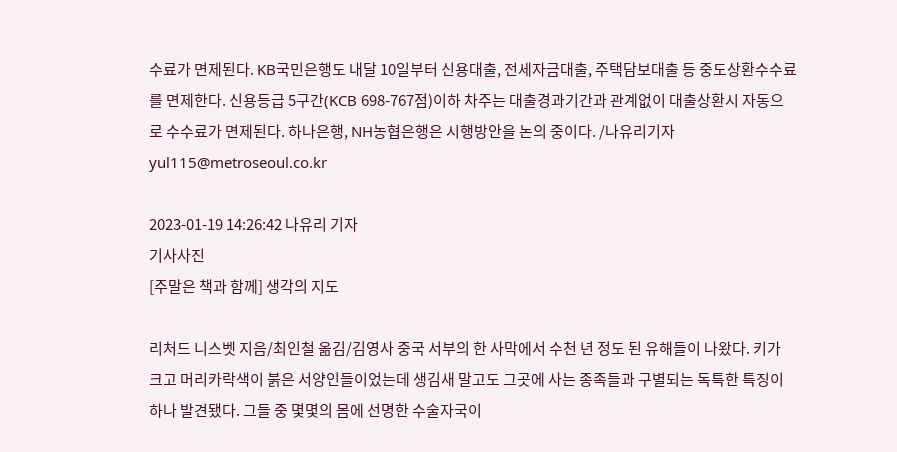수료가 면제된다. KB국민은행도 내달 10일부터 신용대출, 전세자금대출, 주택담보대출 등 중도상환수수료를 면제한다. 신용등급 5구간(KCB 698-767점)이하 차주는 대출경과기간과 관계없이 대출상환시 자동으로 수수료가 면제된다. 하나은행, NH농협은행은 시행방안을 논의 중이다. /나유리기자 yul115@metroseoul.co.kr

2023-01-19 14:26:42 나유리 기자
기사사진
[주말은 책과 함께] 생각의 지도

리처드 니스벳 지음/최인철 옮김/김영사 중국 서부의 한 사막에서 수천 년 정도 된 유해들이 나왔다. 키가 크고 머리카락색이 붉은 서양인들이었는데 생김새 말고도 그곳에 사는 종족들과 구별되는 독특한 특징이 하나 발견됐다. 그들 중 몇몇의 몸에 선명한 수술자국이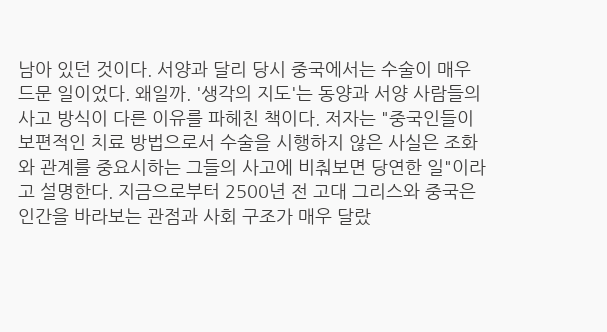남아 있던 것이다. 서양과 달리 당시 중국에서는 수술이 매우 드문 일이었다. 왜일까. '생각의 지도'는 동양과 서양 사람들의 사고 방식이 다른 이유를 파헤친 책이다. 저자는 "중국인들이 보편적인 치료 방법으로서 수술을 시행하지 않은 사실은 조화와 관계를 중요시하는 그들의 사고에 비춰보면 당연한 일"이라고 설명한다. 지금으로부터 2500년 전 고대 그리스와 중국은 인간을 바라보는 관점과 사회 구조가 매우 달랐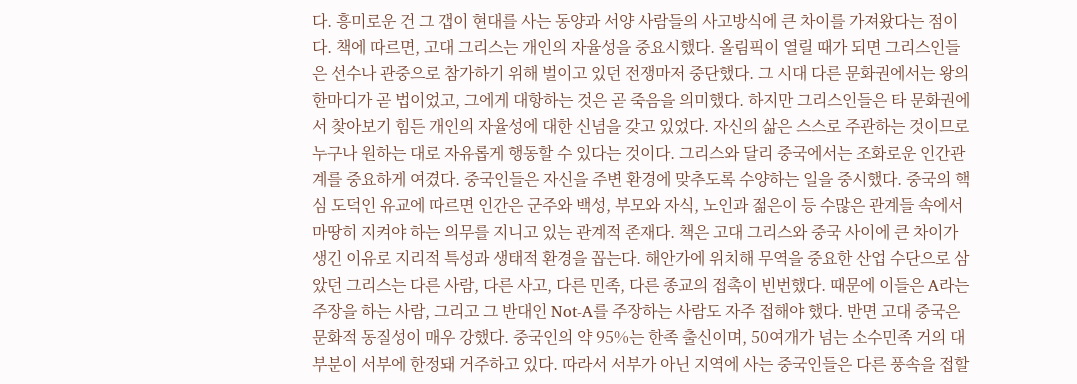다. 흥미로운 건 그 갭이 현대를 사는 동양과 서양 사람들의 사고방식에 큰 차이를 가져왔다는 점이다. 책에 따르면, 고대 그리스는 개인의 자율성을 중요시했다. 올림픽이 열릴 때가 되면 그리스인들은 선수나 관중으로 참가하기 위해 벌이고 있던 전쟁마저 중단했다. 그 시대 다른 문화권에서는 왕의 한마디가 곧 법이었고, 그에게 대항하는 것은 곧 죽음을 의미했다. 하지만 그리스인들은 타 문화권에서 찾아보기 힘든 개인의 자율성에 대한 신념을 갖고 있었다. 자신의 삶은 스스로 주관하는 것이므로 누구나 원하는 대로 자유롭게 행동할 수 있다는 것이다. 그리스와 달리 중국에서는 조화로운 인간관계를 중요하게 여겼다. 중국인들은 자신을 주변 환경에 맞추도록 수양하는 일을 중시했다. 중국의 핵심 도덕인 유교에 따르면 인간은 군주와 백성, 부모와 자식, 노인과 젊은이 등 수많은 관계들 속에서 마땅히 지켜야 하는 의무를 지니고 있는 관계적 존재다. 책은 고대 그리스와 중국 사이에 큰 차이가 생긴 이유로 지리적 특성과 생태적 환경을 꼽는다. 해안가에 위치해 무역을 중요한 산업 수단으로 삼았던 그리스는 다른 사람, 다른 사고, 다른 민족, 다른 종교의 접촉이 빈번했다. 때문에 이들은 A라는 주장을 하는 사람, 그리고 그 반대인 Not-A를 주장하는 사람도 자주 접해야 했다. 반면 고대 중국은 문화적 동질성이 매우 강했다. 중국인의 약 95%는 한족 출신이며, 50여개가 넘는 소수민족 거의 대부분이 서부에 한정돼 거주하고 있다. 따라서 서부가 아닌 지역에 사는 중국인들은 다른 풍속을 접할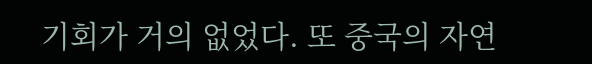기회가 거의 없었다. 또 중국의 자연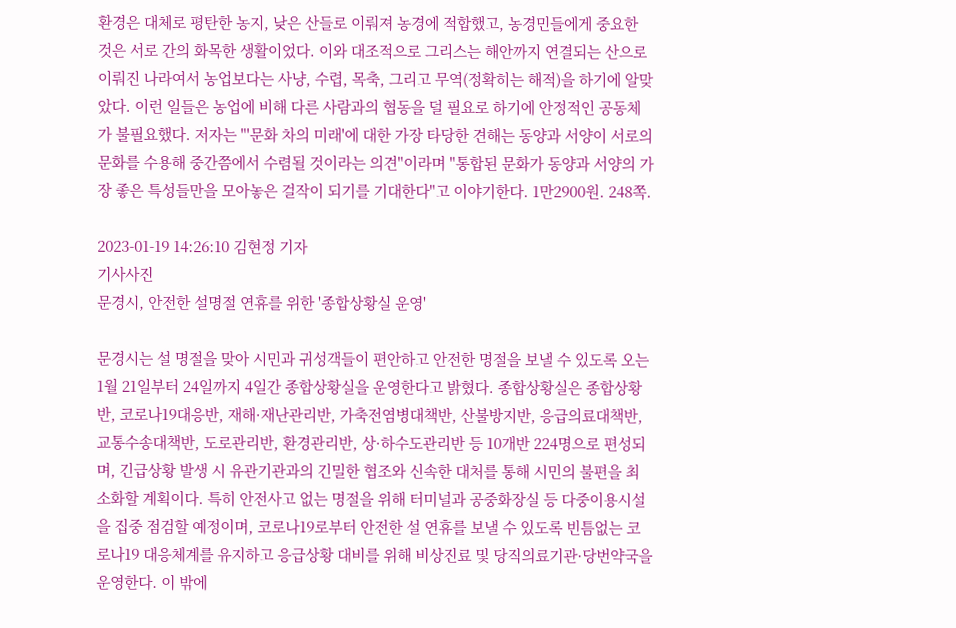환경은 대체로 평탄한 농지, 낮은 산들로 이뤄져 농경에 적합했고, 농경민들에게 중요한 것은 서로 간의 화목한 생활이었다. 이와 대조적으로 그리스는 해안까지 연결되는 산으로 이뤄진 나라여서 농업보다는 사냥, 수렵, 목축, 그리고 무역(정확히는 해적)을 하기에 알맞았다. 이런 일들은 농업에 비해 다른 사람과의 협동을 덜 필요로 하기에 안정적인 공동체가 불필요했다. 저자는 "'문화 차의 미래'에 대한 가장 타당한 견해는 동양과 서양이 서로의 문화를 수용해 중간쯤에서 수렴될 것이라는 의견"이라며 "통합된 문화가 동양과 서양의 가장 좋은 특성들만을 모아놓은 걸작이 되기를 기대한다"고 이야기한다. 1만2900원. 248쪽.

2023-01-19 14:26:10 김현정 기자
기사사진
문경시, 안전한 설명절 연휴를 위한 '종합상황실 운영'

문경시는 설 명절을 맞아 시민과 귀성객들이 편안하고 안전한 명절을 보낼 수 있도록 오는 1월 21일부터 24일까지 4일간 종합상황실을 운영한다고 밝혔다. 종합상황실은 종합상황반, 코로나19대응반, 재해·재난관리반, 가축전염병대책반, 산불방지반, 응급의료대책반, 교통수송대책반, 도로관리반, 환경관리반, 상·하수도관리반 등 10개반 224명으로 편성되며, 긴급상황 발생 시 유관기관과의 긴밀한 협조와 신속한 대처를 통해 시민의 불편을 최소화할 계획이다. 특히 안전사고 없는 명절을 위해 터미널과 공중화장실 등 다중이용시설을 집중 점검할 예정이며, 코로나19로부터 안전한 설 연휴를 보낼 수 있도록 빈틈없는 코로나19 대응체계를 유지하고 응급상황 대비를 위해 비상진료 및 당직의료기관·당번약국을 운영한다. 이 밖에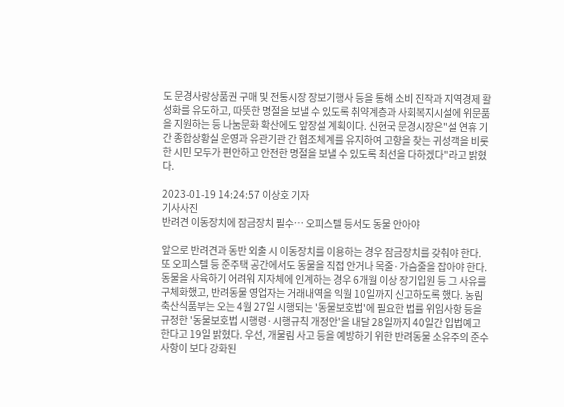도 문경사랑상품권 구매 및 전통시장 장보기행사 등을 통해 소비 진작과 지역경제 활성화를 유도하고, 따뜻한 명절을 보낼 수 있도록 취약계층과 사회복지시설에 위문품을 지원하는 등 나눔문화 확산에도 앞장설 계획이다. 신현국 문경시장은"설 연휴 기간 종합상황실 운영과 유관기관 간 협조체계를 유지하여 고향을 찾는 귀성객을 비롯한 시민 모두가 편안하고 안전한 명절을 보낼 수 있도록 최선을 다하겠다"라고 밝혔다.

2023-01-19 14:24:57 이상호 기자
기사사진
반려견 이동장치에 잠금장치 필수… 오피스텔 등서도 동물 안아야

앞으로 반려견과 동반 외출 시 이동장치를 이용하는 경우 잠금장치를 갖춰야 한다. 또 오피스텔 등 준주택 공간에서도 동물을 직접 안거나 목줄·가슴줄을 잡아야 한다. 동물을 사육하기 어려워 지자체에 인계하는 경우 6개월 이상 장기입원 등 그 사유를 구체화했고, 반려동물 영업자는 거래내역을 익월 10일까지 신고하도록 했다. 농림축산식품부는 오는 4월 27일 시행되는 '동물보호법'에 필요한 법률 위임사항 등을 규정한 '동물보호법 시행령·시행규칙 개정안'을 내달 28일까지 40일간 입법예고한다고 19일 밝혔다. 우선, 개물림 사고 등을 예방하기 위한 반려동물 소유주의 준수사항이 보다 강화된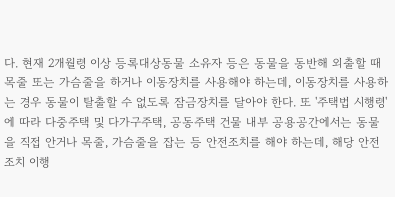다. 현재 2개월령 이상 등록대상동물 소유자 등은 동물을 동반해 외출할 때 목줄 또는 가슴줄을 하거나 이동장치를 사용해야 하는데, 이동장치를 사용하는 경우 동물이 탈출할 수 없도록 잠금장치를 달아야 한다. 또 '주택법 시행령'에 따라 다중주택 및 다가구주택, 공동주택 건물 내부 공용공간에서는 동물을 직접 안거나 목줄, 가슴줄을 잡는 등 안전조치를 해야 하는데, 해당 안전조치 이행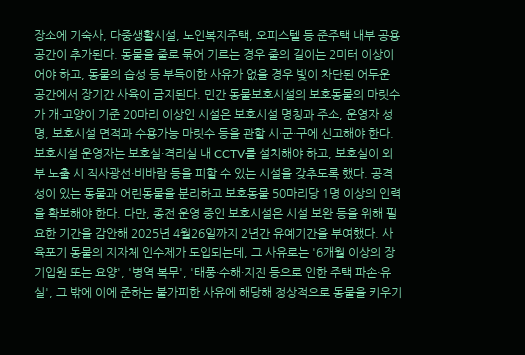장소에 기숙사, 다중생활시설, 노인복지주택, 오피스텔 등 준주택 내부 공용공간이 추가된다. 동물을 줄로 묶어 기르는 경우 줄의 길이는 2미터 이상이어야 하고, 동물의 습성 등 부득이한 사유가 없을 경우 빛이 차단된 어두운 공간에서 장기간 사육이 금지된다. 민간 동물보호시설의 보호동물의 마릿수가 개·고양이 기준 20마리 이상인 시설은 보호시설 명칭과 주소, 운영자 성명, 보호시설 면적과 수용가능 마릿수 등을 관할 시·군·구에 신고해야 한다. 보호시설 운영자는 보호실·격리실 내 CCTV를 설치해야 하고, 보호실이 외부 노출 시 직사광선·비바람 등을 피할 수 있는 시설을 갖추도록 했다. 공격성이 있는 동물과 어린동물을 분리하고 보호동물 50마리당 1명 이상의 인력을 확보해야 한다. 다만, 종전 운영 중인 보호시설은 시설 보완 등을 위해 필요한 기간을 감안해 2025년 4월26일까지 2년간 유예기간을 부여했다. 사육포기 동물의 지자체 인수제가 도입되는데, 그 사유로는 '6개월 이상의 장기입원 또는 요양', '병역 복무', '태풍·수해·지진 등으로 인한 주택 파손·유실', 그 밖에 이에 준하는 불가피한 사유에 해당해 정상적으로 동물을 키우기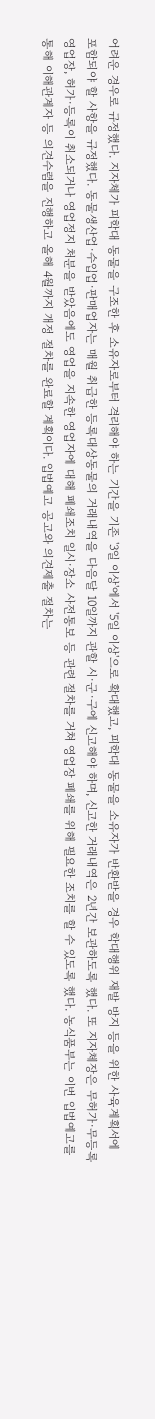어려운 경우로 규정했다. 지자체가 피학대 동물을 구조한 후 소유자로부터 격리해야 하는 기간을 기존 '3일 이상'에서 '5일 이상'으로 확대했고, 피학대 동물을 소유자가 반환받을 경우 학대행위 재발 방지 등을 위한 사육계획서에 포함되야 할 사항을 규정했다. 동물생산업·수입업·판매업자는 매월 취급한 등록대상동물의 거래내역을 다음달 10일까지 관할 시·군·구에 신고해야 하며, 신고한 거래내역은 2년간 보관하도록 했다. 또 지자체장은 무허가·무등록 영업장, 허가·등록이 취소되거나 영업정지 처분을 받았음에도 영업을 지속한 영업자에 대해 폐쇄조치 일시·장소 사전통보 등 관련 절차를 거쳐 영업장 폐쇄를 위해 필요한 조치를 할 수 있도록 했다. 농식품부는 이번 입법예고를 통해 이해관계자 등 의견수렴을 진행하고 올해 4월까지 개정 절차를 완료할 계획이다. 입법예고 공고와 의견제출 절차는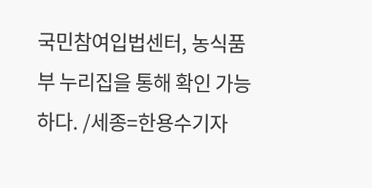국민참여입법센터, 농식품부 누리집을 통해 확인 가능하다. /세종=한용수기자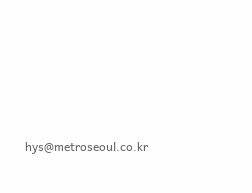hys@metroseoul.co.kr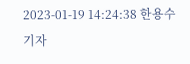2023-01-19 14:24:38 한용수 기자